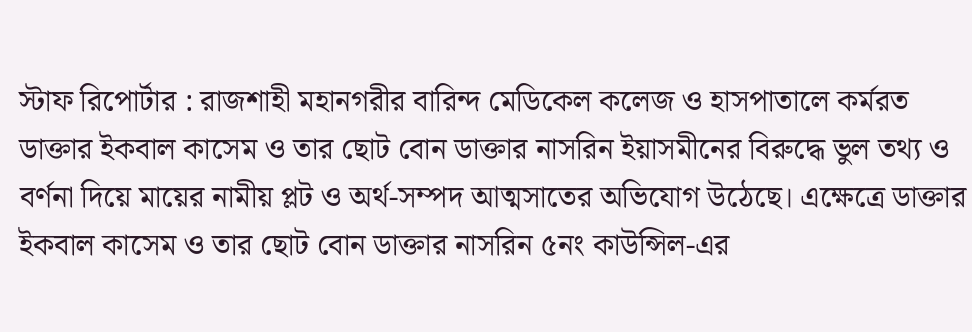স্টাফ রিপোর্টার : রাজশাহী মহানগরীর বারিন্দ মেডিকেল কলেজ ও হাসপাতালে কর্মরত ডাক্তার ইকবাল কাসেম ও তার ছোট বোন ডাক্তার নাসরিন ইয়াসমীনের বিরুদ্ধে ভুল তথ্য ও বর্ণনা দিয়ে মায়ের নামীয় প্লট ও অর্থ-সম্পদ আত্মসাতের অভিযোগ উঠেছে। এক্ষেত্রে ডাক্তার ইকবাল কাসেম ও তার ছোট বোন ডাক্তার নাসরিন ৫নং কাউন্সিল-এর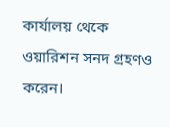কার্যালয় থেকে ওয়ারিশন সনদ গ্রহণও করেন।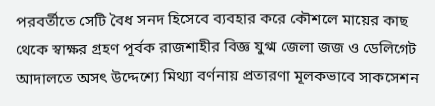পরবর্তীতে সেটি বৈধ সনদ হিসেবে ব্যবহার করে কৌশলে মায়ের কাছ থেকে স্বাক্ষর গ্রহণ পূর্বক রাজশাহীর বিজ্ঞ যুগ্ম জেলা জজ ও ডেলিগেট আদালতে অসৎ উদ্দেশ্যে মিথ্যা বর্ণনায় প্রতারণা মূলকভাবে সাকসেশন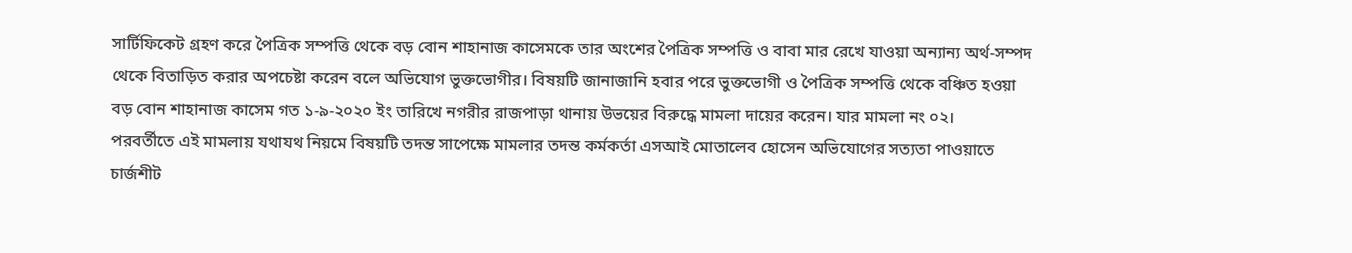সার্টিফিকেট গ্রহণ করে পৈত্রিক সম্পত্তি থেকে বড় বোন শাহানাজ কাসেমকে তার অংশের পৈত্রিক সম্পত্তি ও বাবা মার রেখে যাওয়া অন্যান্য অর্থ-সম্পদ থেকে বিতাড়িত করার অপচেষ্টা করেন বলে অভিযোগ ভুক্তভোগীর। বিষয়টি জানাজানি হবার পরে ভুক্তভোগী ও পৈত্রিক সম্পত্তি থেকে বঞ্চিত হওয়া বড় বোন শাহানাজ কাসেম গত ১-৯-২০২০ ইং তারিখে নগরীর রাজপাড়া থানায় উভয়ের বিরুদ্ধে মামলা দায়ের করেন। যার মামলা নং ০২।
পরবর্তীতে এই মামলায় যথাযথ নিয়মে বিষয়টি তদন্ত সাপেক্ষে মামলার তদন্ত কর্মকর্তা এসআই মোতালেব হোসেন অভিযোগের সত্যতা পাওয়াতে চার্জশীট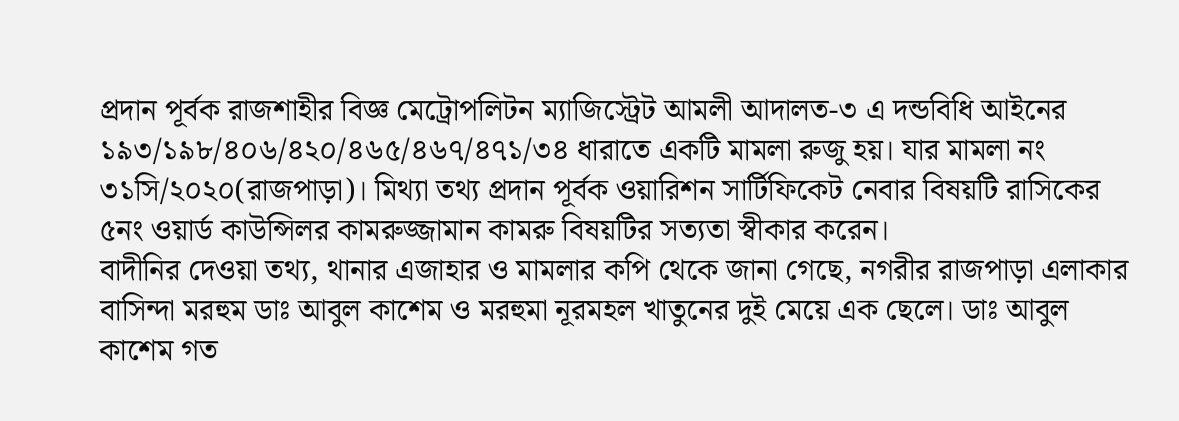প্রদান পূর্বক রাজশাহীর বিজ্ঞ মেট্রোপলিটন ম্যাজিস্ট্রেট আমলী আদালত-৩ এ দন্ডবিধি আইনের ১৯৩/১৯৮/৪০৬/৪২০/৪৬৫/৪৬৭/৪৭১/৩৪ ধারাতে একটি মামলা রুজু হয়। যার মামলা নং ৩১সি/২০২০(রাজপাড়া)। মিথ্যা তথ্য প্রদান পূর্বক ওয়ারিশন সার্টিফিকেট নেবার বিষয়টি রাসিকের ৫নং ওয়ার্ড কাউন্সিলর কামরুজ্জামান কামরু বিষয়টির সত্যতা স্বীকার করেন।
বাদীনির দেওয়া তথ্য, থানার এজাহার ও মামলার কপি থেকে জানা গেছে, নগরীর রাজপাড়া এলাকার বাসিন্দা মরহুম ডাঃ আবুল কাশেম ও মরহুমা নূরমহল খাতুনের দুই মেয়ে এক ছেলে। ডাঃ আবুল কাশেম গত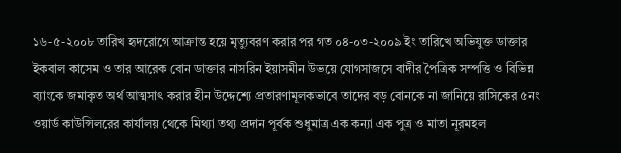১৬-৫-২০০৮ তারিখ হৃদরোগে আক্রান্ত হয়ে মৃত্যুবরণ করার পর গত ০৪-০৩-২০০৯ ইং তারিখে অভিযুক্ত ডাক্তার ইকবাল কাসেম ও তার আরেক বোন ডাক্তার নাসরিন ইয়াসমীন উভয়ে যোগসাজসে বাদীর পৈত্রিক সম্পত্তি ও বিভিন্ন ব্যাংকে জমাকৃত অর্থ আত্মসাৎ করার হীন উদ্দেশ্যে প্রতারণামূলকভাবে তাদের বড় বোনকে না জানিয়ে রাসিকের ৫নং ওয়ার্ড কাউন্সিলরের কার্যালয় থেকে মিথ্যা তথ্য প্রদান পূর্বক শুধুমাত্র এক কন্যা এক পুত্র ও মাতা নূরমহল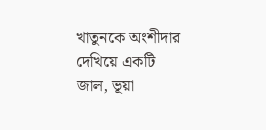খাতুনকে অংশীদার দেখিয়ে একটি জাল, ভূয়া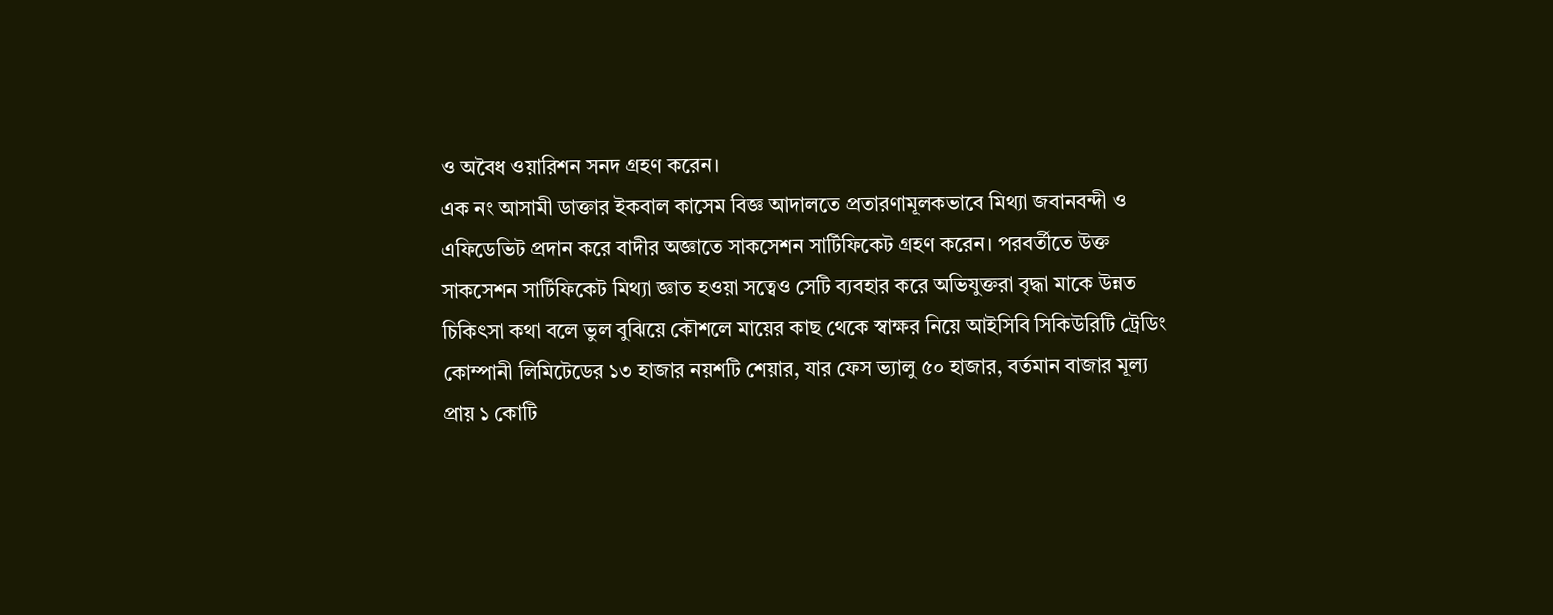ও অবৈধ ওয়ারিশন সনদ গ্রহণ করেন।
এক নং আসামী ডাক্তার ইকবাল কাসেম বিজ্ঞ আদালতে প্রতারণামূলকভাবে মিথ্যা জবানবন্দী ও এফিডেভিট প্রদান করে বাদীর অজ্ঞাতে সাকসেশন সার্টিফিকেট গ্রহণ করেন। পরবর্তীতে উক্ত সাকসেশন সার্টিফিকেট মিথ্যা জ্ঞাত হওয়া সত্বেও সেটি ব্যবহার করে অভিযুক্তরা বৃদ্ধা মাকে উন্নত চিকিৎসা কথা বলে ভুল বুঝিয়ে কৌশলে মায়ের কাছ থেকে স্বাক্ষর নিয়ে আইসিবি সিকিউরিটি ট্রেডিং কোম্পানী লিমিটেডের ১৩ হাজার নয়শটি শেয়ার, যার ফেস ভ্যালু ৫০ হাজার, বর্তমান বাজার মূল্য প্রায় ১ কোটি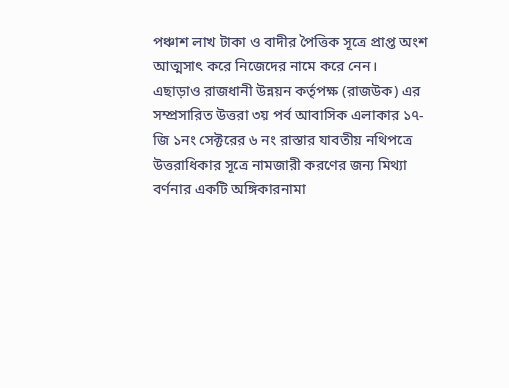পঞ্চাশ লাখ টাকা ও বাদীর পৈত্তিক সূত্রে প্রাপ্ত অংশ আত্মসাৎ করে নিজেদের নামে করে নেন।
এছাড়াও রাজধানী উন্নয়ন কর্তৃপক্ষ (রাজউক) এর সম্প্রসারিত উত্তরা ৩য় পর্ব আবাসিক এলাকার ১৭-জি ১নং সেক্টরের ৬ নং রাস্তার যাবতীয় নথিপত্রে উত্তরাধিকার সূত্রে নামজারী করণের জন্য মিথ্যা বর্ণনার একটি অঙ্গিকারনামা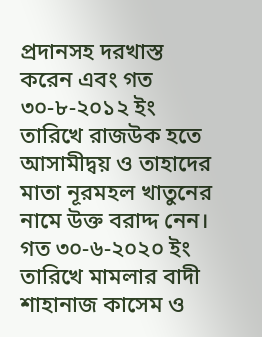প্রদানসহ দরখাস্ত করেন এবং গত ৩০-৮-২০১২ ইং তারিখে রাজউক হতে আসামীদ্বয় ও তাহাদের মাতা নূরমহল খাতুনের নামে উক্ত বরাদ্দ নেন। গত ৩০-৬-২০২০ ইং তারিখে মামলার বাদী শাহানাজ কাসেম ও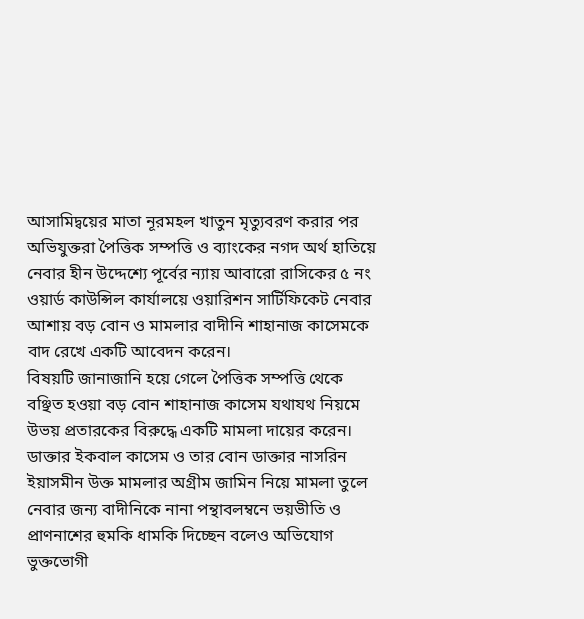আসামিদ্বয়ের মাতা নূরমহল খাতুন মৃত্যুবরণ করার পর অভিযুক্তরা পৈত্তিক সম্পত্তি ও ব্যাংকের নগদ অর্থ হাতিয়ে নেবার হীন উদ্দেশ্যে পূর্বের ন্যায় আবারো রাসিকের ৫ নং ওয়ার্ড কাউন্সিল কার্যালয়ে ওয়ারিশন সার্টিফিকেট নেবার আশায় বড় বোন ও মামলার বাদীনি শাহানাজ কাসেমকে বাদ রেখে একটি আবেদন করেন।
বিষয়টি জানাজানি হয়ে গেলে পৈত্তিক সম্পত্তি থেকে বঞ্ছিত হওয়া বড় বোন শাহানাজ কাসেম যথাযথ নিয়মে উভয় প্রতারকের বিরুদ্ধে একটি মামলা দায়ের করেন। ডাক্তার ইকবাল কাসেম ও তার বোন ডাক্তার নাসরিন ইয়াসমীন উক্ত মামলার অগ্রীম জামিন নিয়ে মামলা তুলে নেবার জন্য বাদীনিকে নানা পন্থাবলম্বনে ভয়ভীতি ও প্রাণনাশের হুমকি ধামকি দিচ্ছেন বলেও অভিযোগ ভুক্তভোগী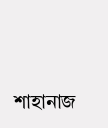শাহানাজ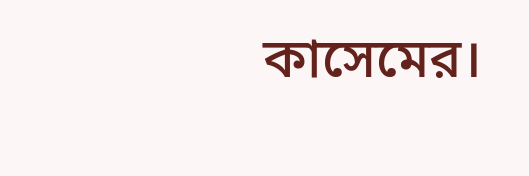কাসেমের।